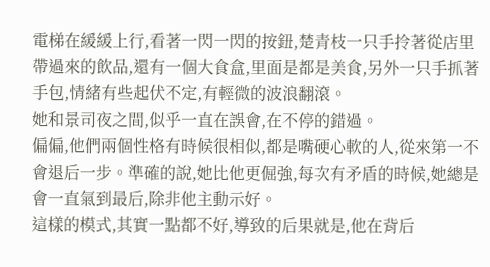電梯在緩緩上行,看著一閃一閃的按鈕,楚青枝一只手拎著從店里帶過來的飲品,還有一個大食盒,里面是都是美食,另外一只手抓著手包,情緒有些起伏不定,有輕微的波浪翻滾。
她和景司夜之間,似乎一直在誤會,在不停的錯過。
偏偏,他們兩個性格有時候很相似,都是嘴硬心軟的人,從來第一不會退后一步。準確的說,她比他更倔強,每次有矛盾的時候,她總是會一直氣到最后,除非他主動示好。
這樣的模式,其實一點都不好,導致的后果就是,他在背后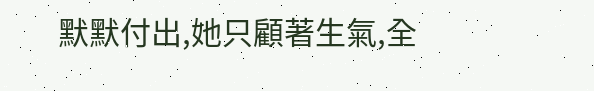默默付出,她只顧著生氣,全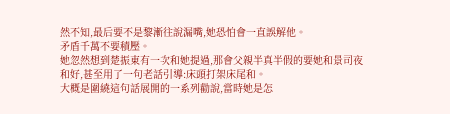然不知,最后要不是黎漸往說漏嘴,她恐怕會一直誤解他。
矛盾千萬不要積壓。
她忽然想到楚振東有一次和她提過,那會父親半真半假的要她和景司夜和好,甚至用了一句老話引導:床頭打架床尾和。
大概是圍繞這句話展開的一系列勸說,當時她是怎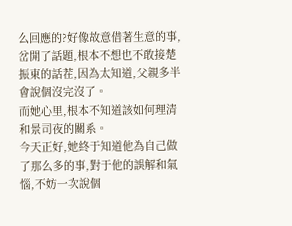么回應的?好像故意借著生意的事,岔開了話題,根本不想也不敢接楚振東的話茬,因為太知道,父親多半會說個沒完沒了。
而她心里,根本不知道該如何理清和景司夜的關系。
今天正好,她終于知道他為自己做了那么多的事,對于他的誤解和氣惱,不妨一次說個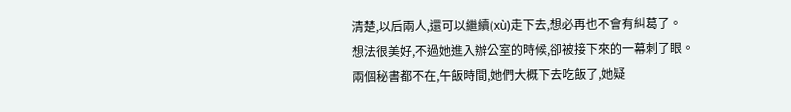清楚,以后兩人,還可以繼續(xù)走下去,想必再也不會有糾葛了。
想法很美好,不過她進入辦公室的時候,卻被接下來的一幕刺了眼。
兩個秘書都不在,午飯時間,她們大概下去吃飯了,她疑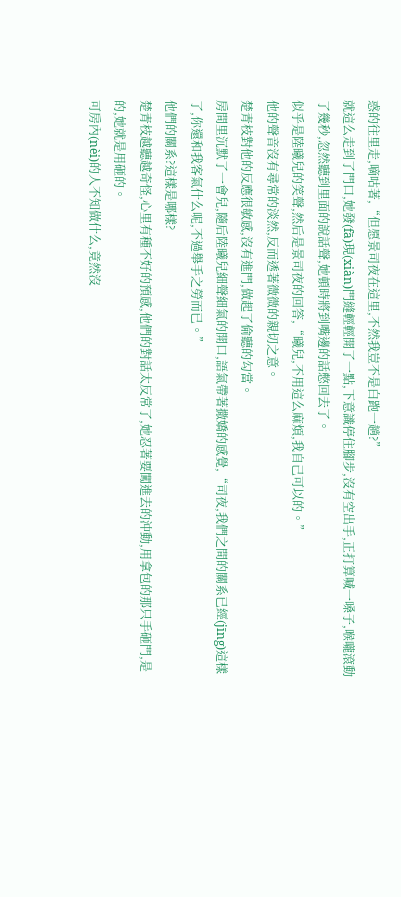惑的往里走,嘀咕著,“但愿景司夜在這里,不然我豈不是白跑一趟?”
就這么走到了門口,她發(fā)現(xiàn)門縫輕輕開了一點,下意識停住腳步,沒有空出手,正打算喊一嗓子,喉嚨滾動了幾秒,忽然聽到里面的說話聲,她頓時將到嘴邊的話憋回去了。
似乎是陸曦兒的笑聲,然后是景司夜的回答,“曦兒,不用這么麻煩,我自己可以的。”
他的聲音沒有尋常的淡然,反而透著微微的親切之意。
楚青枝對他的反應很敏感,沒有進門,做起了偷聽的勾當。
房間里沉默了一會兒,隨后陸曦兒細聲細氣的開口,語氣帶著撒嬌的感覺,“司夜,我們之間的關系已經(jīng)這樣了,你還和我客氣什么呢,不過舉手之勞而已。”
他們的關系?這樣是哪樣?
楚青枝越聽越奇怪,心里有種不好的預感,他們的對話太反常了,她忍著要闖進去的沖動,用拿包的那只手砸門,是的,她就是用砸的。
可房內(nèi)的人不知做什么,竟然沒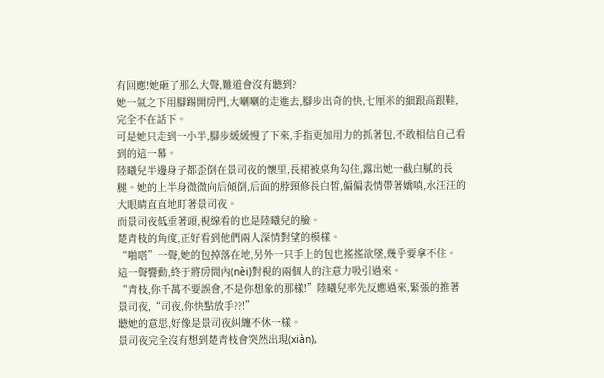有回應!她砸了那么大聲,難道會沒有聽到?
她一氣之下用腳踢開房門,大喇喇的走進去,腳步出奇的快,七厘米的細跟高跟鞋,完全不在話下。
可是她只走到一小半,腳步緩緩慢了下來,手指更加用力的抓著包,不敢相信自己看到的這一幕。
陸曦兒半邊身子都歪倒在景司夜的懷里,長裙被桌角勾住,露出她一截白膩的長腿。她的上半身微微向后傾倒,后面的脖頸修長白皙,偏偏表情帶著嬌嗔,水汪汪的大眼睛直直地盯著景司夜。
而景司夜低垂著頭,視線看的也是陸曦兒的臉。
楚青枝的角度,正好看到他們兩人深情對望的模樣。
“啪嗒”一聲,她的包掉落在地,另外一只手上的包也搖搖欲墜,幾乎要拿不住。
這一聲響動,終于將房間內(nèi)對視的兩個人的注意力吸引過來。
“青枝,你千萬不要誤會,不是你想象的那樣!”陸曦兒率先反應過來,緊張的推著景司夜,“司夜,你快點放手??!”
聽她的意思,好像是景司夜糾纏不休一樣。
景司夜完全沒有想到楚青枝會突然出現(xiàn),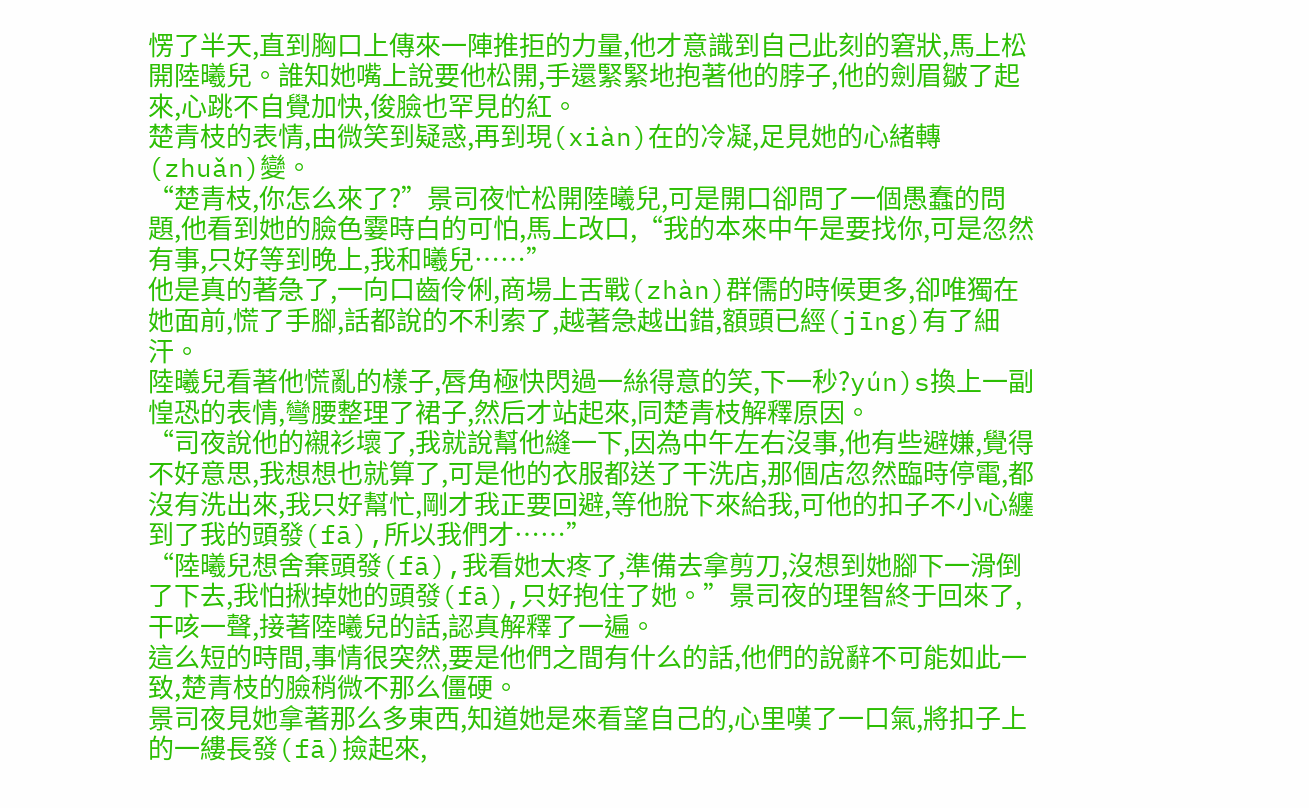愣了半天,直到胸口上傳來一陣推拒的力量,他才意識到自己此刻的窘狀,馬上松開陸曦兒。誰知她嘴上說要他松開,手還緊緊地抱著他的脖子,他的劍眉皺了起來,心跳不自覺加快,俊臉也罕見的紅。
楚青枝的表情,由微笑到疑惑,再到現(xiàn)在的冷凝,足見她的心緒轉(zhuǎn)變。
“楚青枝,你怎么來了?”景司夜忙松開陸曦兒,可是開口卻問了一個愚蠢的問題,他看到她的臉色霎時白的可怕,馬上改口,“我的本來中午是要找你,可是忽然有事,只好等到晚上,我和曦兒……”
他是真的著急了,一向口齒伶俐,商場上舌戰(zhàn)群儒的時候更多,卻唯獨在她面前,慌了手腳,話都說的不利索了,越著急越出錯,額頭已經(jīng)有了細汗。
陸曦兒看著他慌亂的樣子,唇角極快閃過一絲得意的笑,下一秒?yún)s換上一副惶恐的表情,彎腰整理了裙子,然后才站起來,同楚青枝解釋原因。
“司夜說他的襯衫壞了,我就說幫他縫一下,因為中午左右沒事,他有些避嫌,覺得不好意思,我想想也就算了,可是他的衣服都送了干洗店,那個店忽然臨時停電,都沒有洗出來,我只好幫忙,剛才我正要回避,等他脫下來給我,可他的扣子不小心纏到了我的頭發(fā),所以我們才……”
“陸曦兒想舍棄頭發(fā),我看她太疼了,準備去拿剪刀,沒想到她腳下一滑倒了下去,我怕揪掉她的頭發(fā),只好抱住了她。”景司夜的理智終于回來了,干咳一聲,接著陸曦兒的話,認真解釋了一遍。
這么短的時間,事情很突然,要是他們之間有什么的話,他們的說辭不可能如此一致,楚青枝的臉稍微不那么僵硬。
景司夜見她拿著那么多東西,知道她是來看望自己的,心里嘆了一口氣,將扣子上的一縷長發(fā)撿起來,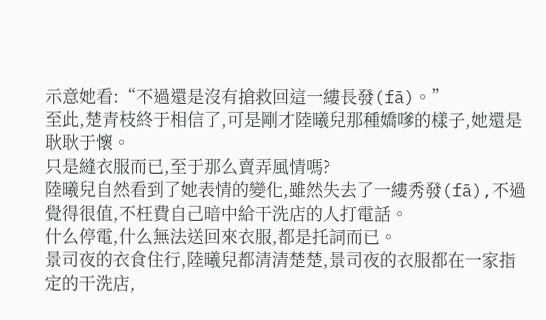示意她看:“不過還是沒有搶救回這一縷長發(fā)。”
至此,楚青枝終于相信了,可是剛才陸曦兒那種嬌嗲的樣子,她還是耿耿于懷。
只是縫衣服而已,至于那么賣弄風情嗎?
陸曦兒自然看到了她表情的變化,雖然失去了一縷秀發(fā),不過覺得很值,不枉費自己暗中給干洗店的人打電話。
什么停電,什么無法送回來衣服,都是托詞而已。
景司夜的衣食住行,陸曦兒都清清楚楚,景司夜的衣服都在一家指定的干洗店,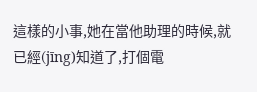這樣的小事,她在當他助理的時候,就已經(jīng)知道了,打個電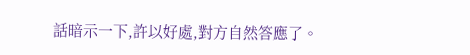話暗示一下,許以好處,對方自然答應了。